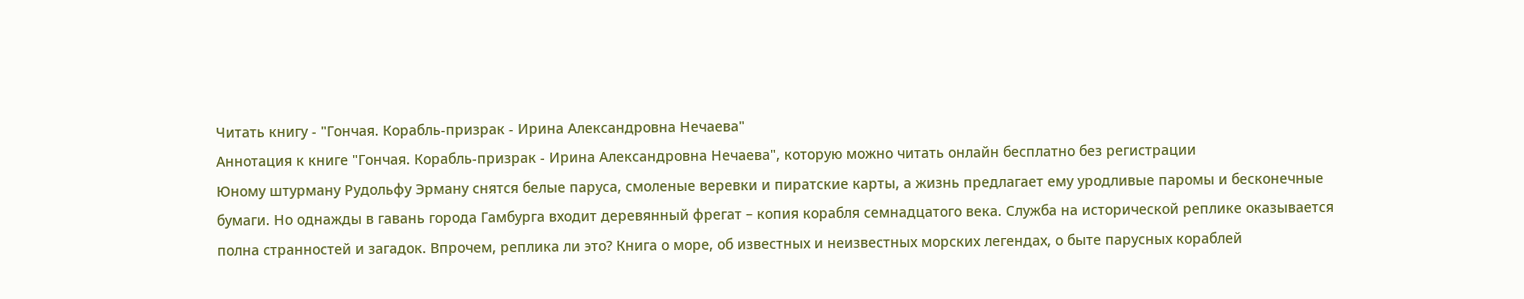Читать книгу - "Гончая. Корабль-призрак - Ирина Александровна Нечаева"
Аннотация к книге "Гончая. Корабль-призрак - Ирина Александровна Нечаева", которую можно читать онлайн бесплатно без регистрации
Юному штурману Рудольфу Эрману снятся белые паруса, смоленые веревки и пиратские карты, а жизнь предлагает ему уродливые паромы и бесконечные бумаги. Но однажды в гавань города Гамбурга входит деревянный фрегат – копия корабля семнадцатого века. Служба на исторической реплике оказывается полна странностей и загадок. Впрочем, реплика ли это? Книга о море, об известных и неизвестных морских легендах, о быте парусных кораблей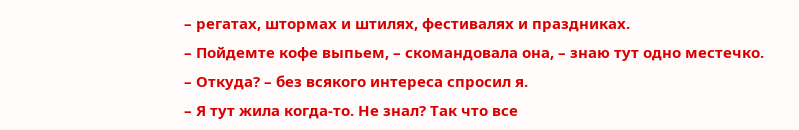– регатах, штормах и штилях, фестивалях и праздниках.
– Пойдемте кофе выпьем, – скомандовала она, – знаю тут одно местечко.
– Откуда? – без всякого интереса спросил я.
– Я тут жила когда-то. Не знал? Так что все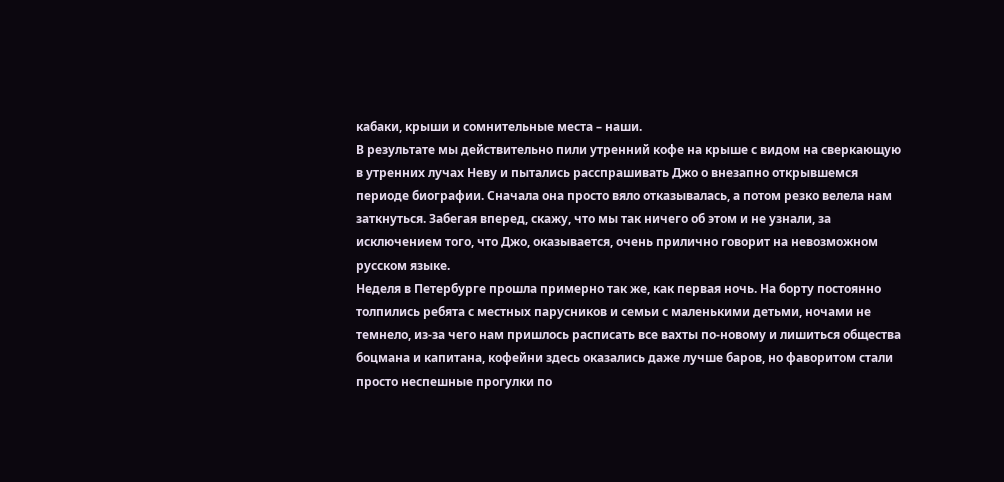кабаки, крыши и сомнительные места – наши.
В результате мы действительно пили утренний кофе на крыше с видом на сверкающую в утренних лучах Неву и пытались расспрашивать Джо о внезапно открывшемся периоде биографии. Сначала она просто вяло отказывалась, а потом резко велела нам заткнуться. Забегая вперед, скажу, что мы так ничего об этом и не узнали, за исключением того, что Джо, оказывается, очень прилично говорит на невозможном русском языке.
Неделя в Петербурге прошла примерно так же, как первая ночь. На борту постоянно толпились ребята с местных парусников и семьи с маленькими детьми, ночами не темнело, из-за чего нам пришлось расписать все вахты по-новому и лишиться общества боцмана и капитана, кофейни здесь оказались даже лучше баров, но фаворитом стали просто неспешные прогулки по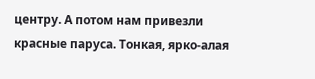центру. А потом нам привезли красные паруса. Тонкая, ярко-алая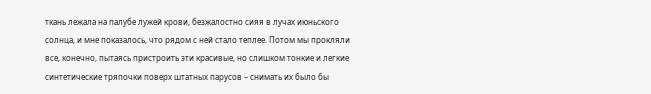ткань лежала на палубе лужей крови, безжалостно сияя в лучах июньского солнца, и мне показалось, что рядом с ней стало теплее. Потом мы прокляли все, конечно, пытаясь пристроить эти красивые, но слишком тонкие и легкие синтетические тряпочки поверх штатных парусов – снимать их было бы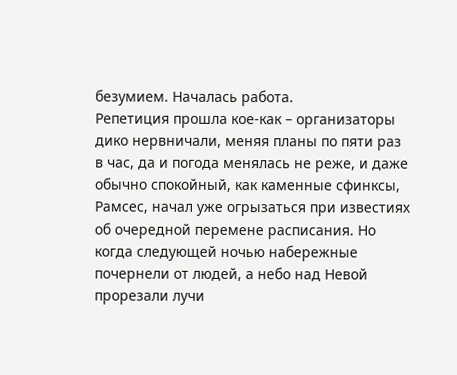безумием. Началась работа.
Репетиция прошла кое-как – организаторы дико нервничали, меняя планы по пяти раз в час, да и погода менялась не реже, и даже обычно спокойный, как каменные сфинксы, Рамсес, начал уже огрызаться при известиях об очередной перемене расписания. Но когда следующей ночью набережные почернели от людей, а небо над Невой прорезали лучи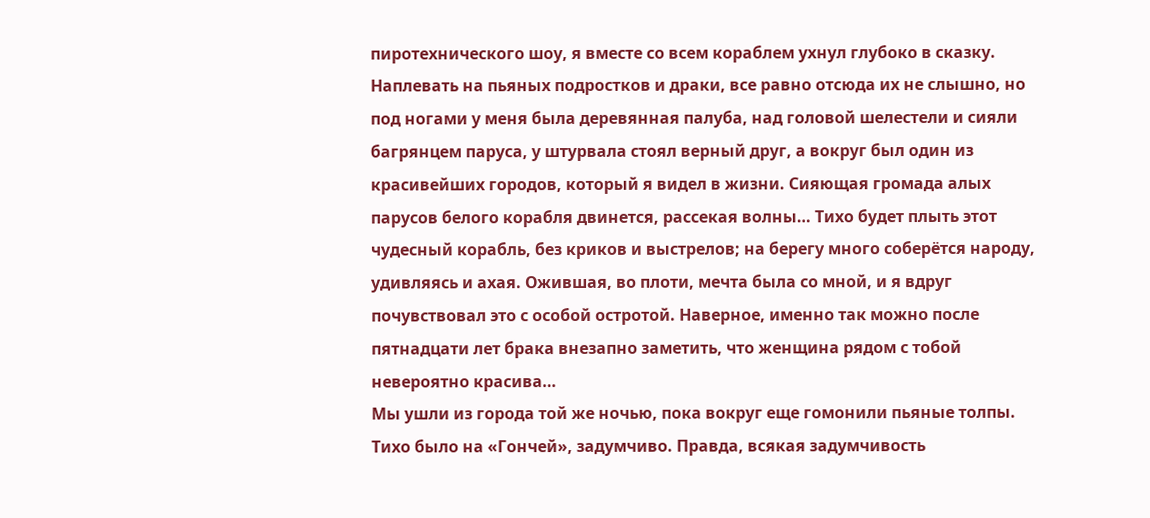пиротехнического шоу, я вместе со всем кораблем ухнул глубоко в сказку.
Наплевать на пьяных подростков и драки, все равно отсюда их не слышно, но под ногами у меня была деревянная палуба, над головой шелестели и сияли багрянцем паруса, у штурвала стоял верный друг, а вокруг был один из красивейших городов, который я видел в жизни. Сияющая громада алых парусов белого корабля двинется, рассекая волны… Тихо будет плыть этот чудесный корабль, без криков и выстрелов; на берегу много соберётся народу, удивляясь и ахая. Ожившая, во плоти, мечта была со мной, и я вдруг почувствовал это с особой остротой. Наверное, именно так можно после пятнадцати лет брака внезапно заметить, что женщина рядом с тобой невероятно красива…
Мы ушли из города той же ночью, пока вокруг еще гомонили пьяные толпы. Тихо было на «Гончей», задумчиво. Правда, всякая задумчивость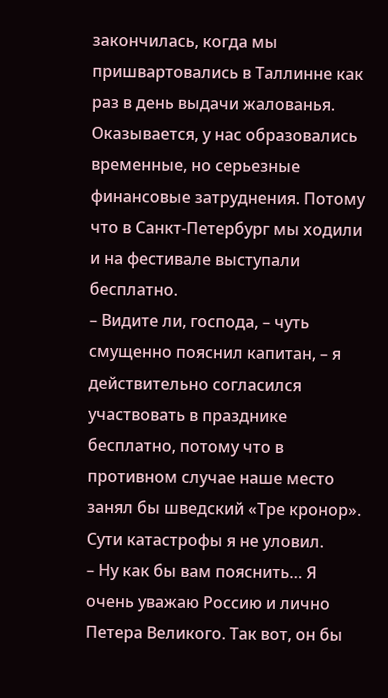закончилась, когда мы пришвартовались в Таллинне как раз в день выдачи жалованья. Оказывается, у нас образовались временные, но серьезные финансовые затруднения. Потому что в Санкт-Петербург мы ходили и на фестивале выступали бесплатно.
– Видите ли, господа, – чуть смущенно пояснил капитан, – я действительно согласился участвовать в празднике бесплатно, потому что в противном случае наше место занял бы шведский «Тре кронор».
Сути катастрофы я не уловил.
– Ну как бы вам пояснить… Я очень уважаю Россию и лично Петера Великого. Так вот, он бы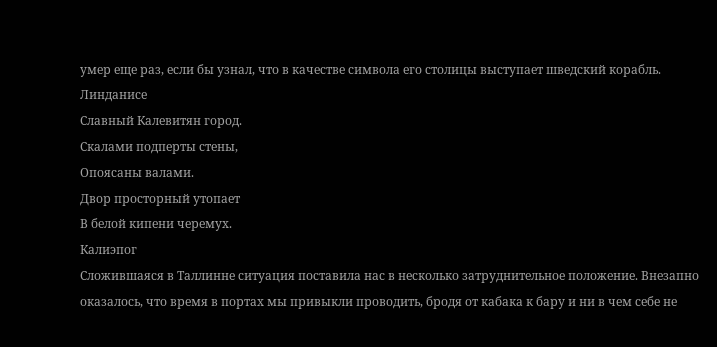умер еще раз, если бы узнал, что в качестве символа его столицы выступает шведский корабль.
Линданисе
Славный Калевитян город.
Скалами подперты стены,
Опоясаны валами.
Двор просторный утопает
В белой кипени черемух.
Калиэпог
Сложившаяся в Таллинне ситуация поставила нас в несколько затруднительное положение. Внезапно оказалось, что время в портах мы привыкли проводить, бродя от кабака к бару и ни в чем себе не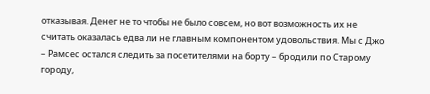отказывая. Денег не то чтобы не было совсем, но вот возможность их не считать оказалась едва ли не главным компонентом удовольствия. Мы с Джо – Рамсес остался следить за посетителями на борту – бродили по Старому городу,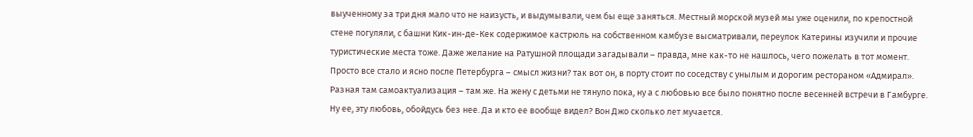выученному за три дня мало что не наизусть, и выдумывали, чем бы еще заняться. Местный морской музей мы уже оценили, по крепостной стене погуляли, с башни Кик-ин-де-Кек содержимое кастрюль на собственном камбузе высматривали, переулок Катерины изучили и прочие туристические места тоже. Даже желание на Ратушной площади загадывали – правда, мне как-то не нашлось, чего пожелать в тот момент. Просто все стало и ясно после Петербурга – смысл жизни? так вот он, в порту стоит по соседству с унылым и дорогим рестораном «Адмирал». Разная там самоактуализация – там же. На жену с детьми не тянуло пока, ну а с любовью все было понятно после весенней встречи в Гамбурге. Ну ее, эту любовь, обойдусь без нее. Да и кто ее вообще видел? Вон Джо сколько лет мучается.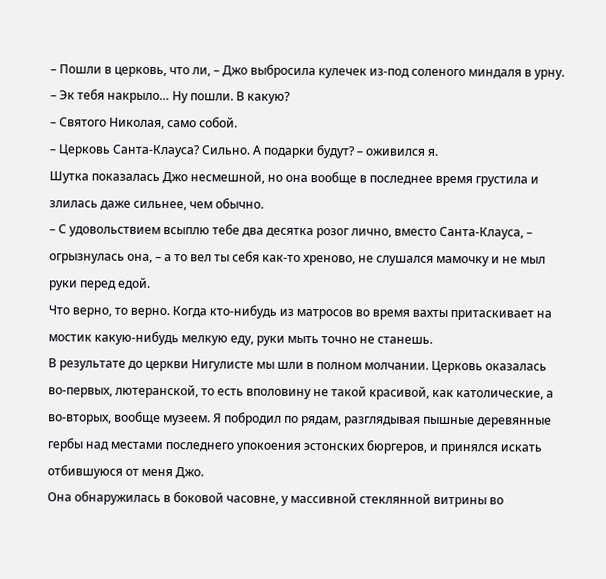– Пошли в церковь, что ли, – Джо выбросила кулечек из-под соленого миндаля в урну.
– Эк тебя накрыло… Ну пошли. В какую?
– Святого Николая, само собой.
– Церковь Санта-Клауса? Сильно. А подарки будут? – оживился я.
Шутка показалась Джо несмешной, но она вообще в последнее время грустила и злилась даже сильнее, чем обычно.
– С удовольствием всыплю тебе два десятка розог лично, вместо Санта-Клауса, – огрызнулась она, – а то вел ты себя как-то хреново, не слушался мамочку и не мыл руки перед едой.
Что верно, то верно. Когда кто-нибудь из матросов во время вахты притаскивает на мостик какую-нибудь мелкую еду, руки мыть точно не станешь.
В результате до церкви Нигулисте мы шли в полном молчании. Церковь оказалась во-первых, лютеранской, то есть вполовину не такой красивой, как католические, а во-вторых, вообще музеем. Я побродил по рядам, разглядывая пышные деревянные гербы над местами последнего упокоения эстонских бюргеров, и принялся искать отбившуюся от меня Джо.
Она обнаружилась в боковой часовне, у массивной стеклянной витрины во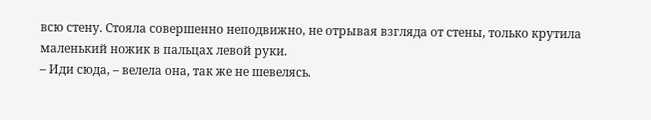всю стену. Стояла совершенно неподвижно, не отрывая взгляда от стены, только крутила маленький ножик в пальцах левой руки.
– Иди сюда, – велела она, так же не шевелясь.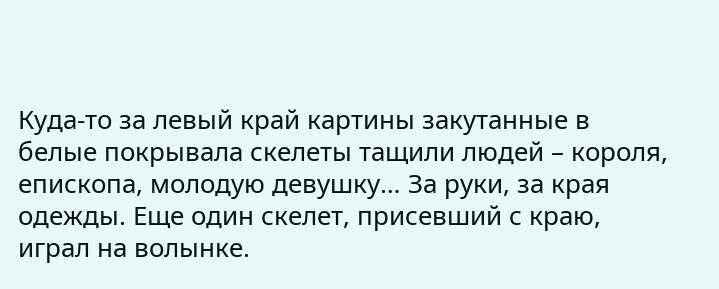Куда-то за левый край картины закутанные в белые покрывала скелеты тащили людей – короля, епископа, молодую девушку… За руки, за края одежды. Еще один скелет, присевший с краю, играл на волынке.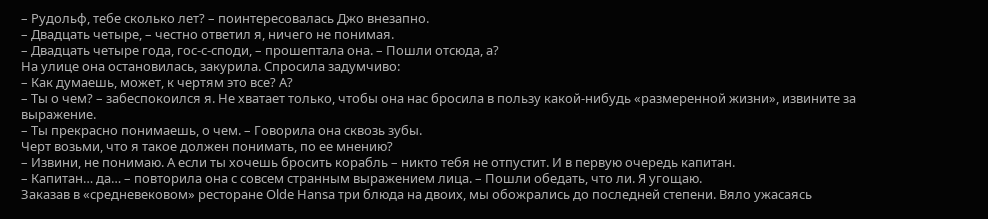– Рудольф, тебе сколько лет? – поинтересовалась Джо внезапно.
– Двадцать четыре, – честно ответил я, ничего не понимая.
– Двадцать четыре года, гос-с-споди, – прошептала она. – Пошли отсюда, а?
На улице она остановилась, закурила. Спросила задумчиво:
– Как думаешь, может, к чертям это все? А?
– Ты о чем? – забеспокоился я. Не хватает только, чтобы она нас бросила в пользу какой-нибудь «размеренной жизни», извините за выражение.
– Ты прекрасно понимаешь, о чем. – Говорила она сквозь зубы.
Черт возьми, что я такое должен понимать, по ее мнению?
– Извини, не понимаю. А если ты хочешь бросить корабль – никто тебя не отпустит. И в первую очередь капитан.
– Капитан… да… – повторила она с совсем странным выражением лица. – Пошли обедать, что ли. Я угощаю.
Заказав в «средневековом» ресторане Olde Hansa три блюда на двоих, мы обожрались до последней степени. Вяло ужасаясь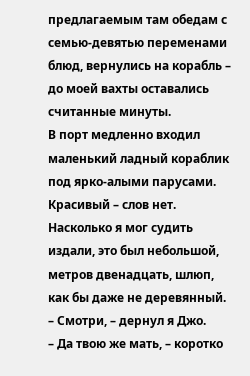предлагаемым там обедам с семью-девятью переменами блюд, вернулись на корабль – до моей вахты оставались считанные минуты.
В порт медленно входил маленький ладный кораблик под ярко-алыми парусами. Красивый – слов нет. Насколько я мог судить издали, это был небольшой, метров двенадцать, шлюп, как бы даже не деревянный.
– Смотри, – дернул я Джо.
– Да твою же мать, – коротко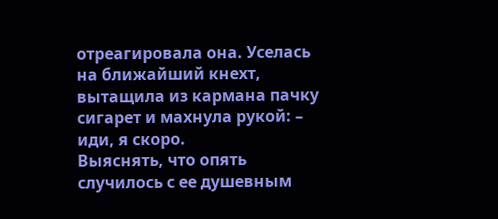отреагировала она. Уселась на ближайший кнехт, вытащила из кармана пачку сигарет и махнула рукой: – иди, я скоро.
Выяснять, что опять случилось с ее душевным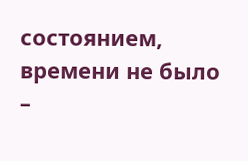состоянием, времени не было –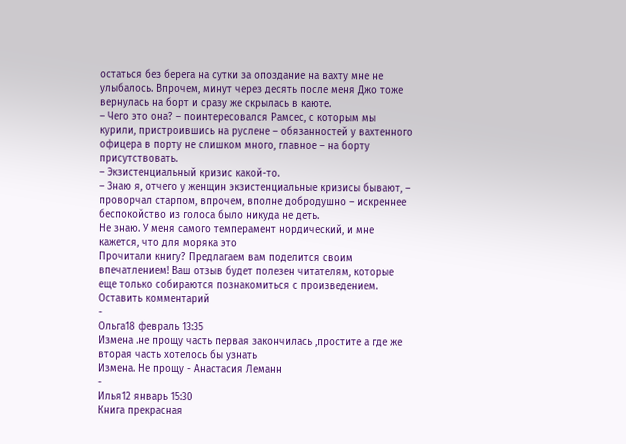остаться без берега на сутки за опоздание на вахту мне не улыбалось. Впрочем, минут через десять после меня Джо тоже вернулась на борт и сразу же скрылась в каюте.
– Чего это она? – поинтересовался Рамсес, с которым мы курили, пристроившись на руслене – обязанностей у вахтенного офицера в порту не слишком много, главное – на борту присутствовать.
– Экзистенциальный кризис какой-то.
– Знаю я, отчего у женщин экзистенциальные кризисы бывают, – проворчал старпом, впрочем, вполне добродушно – искреннее беспокойство из голоса было никуда не деть.
Не знаю. У меня самого темперамент нордический, и мне кажется, что для моряка это
Прочитали книгу? Предлагаем вам поделится своим впечатлением! Ваш отзыв будет полезен читателям, которые еще только собираются познакомиться с произведением.
Оставить комментарий
-
Ольга18 февраль 13:35
Измена .не прощу часть первая закончилась ,простите а где же вторая часть хотелось бы узнать
Измена. Не прощу - Анастасия Леманн
-
Илья12 январь 15:30
Книга прекрасная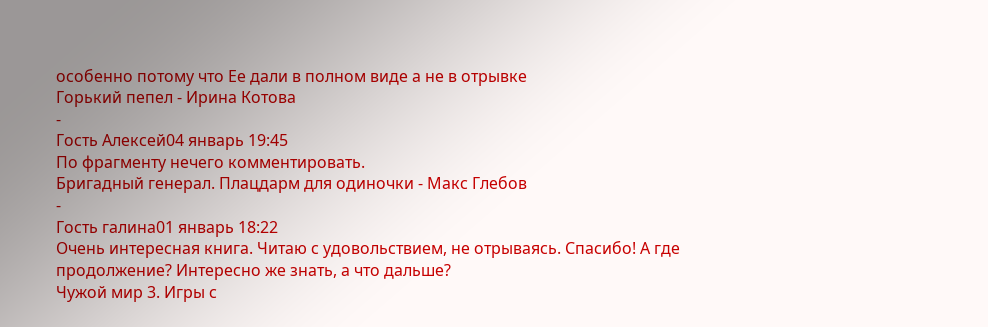особенно потому что Ее дали в полном виде а не в отрывке
Горький пепел - Ирина Котова
-
Гость Алексей04 январь 19:45
По фрагменту нечего комментировать.
Бригадный генерал. Плацдарм для одиночки - Макс Глебов
-
Гость галина01 январь 18:22
Очень интересная книга. Читаю с удовольствием, не отрываясь. Спасибо! А где продолжение? Интересно же знать, а что дальше?
Чужой мир 3. Игры с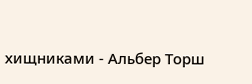хищниками - Альбер Торш